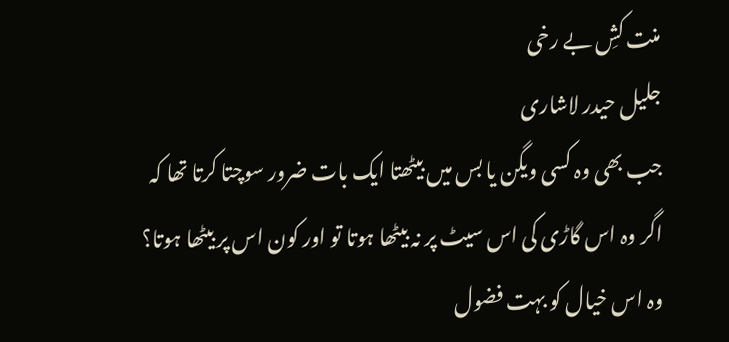منت کشِ بے رخی
جلیل حیدر لاشاری
جب بھی وہ کسی ویگن یا بس میں بیٹھتا ایک بات ضرور سوچتا کرتا تھا کہ اگر وہ اس گاڑی کی اس سیٹ پر نہ بیٹھا ہوتا تو اور کون اس پر بیٹھا ہوتا؟ وہ اس خیال کو بہت فضول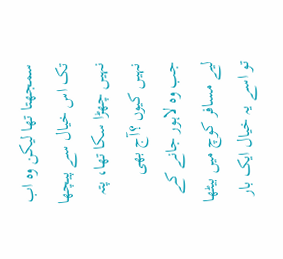سمجھتا تھا لیکن وہ اب تک اس خیال سے پیچھا نہیں چھڑا سکا تھا، پتہ نہیں کیوں ؟آج بھی جب وہ لاہور جانے کے لیے مسافر کوچ میں بیٹھا تو اسے یہ خیال ایک بار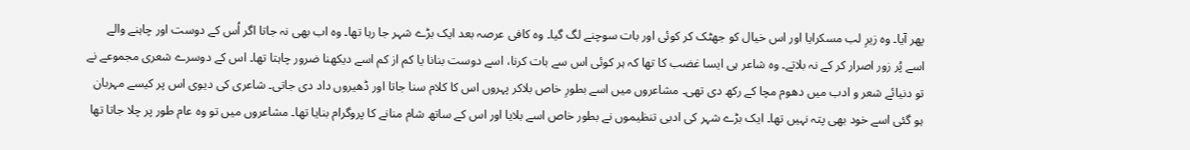پھر آیا۔ وہ زیرِ لب مسکرایا اور اس خیال کو جھٹک کر کوئی اور بات سوچنے لگ گیا۔ وہ کافی عرصہ بعد ایک بڑے شہر جا رہا تھا۔ وہ اب بھی نہ جاتا اگر اُس کے دوست اور چاہنے والے اسے پُر زور اصرار کر کے نہ بلاتے۔ وہ شاعر ہی ایسا غضب کا تھا کہ ہر کوئی اس سے بات کرنا، اسے دوست بنانا یا کم از کم اسے دیکھنا ضرور چاہتا تھا۔ اس کے دوسرے شعری مجموعے نے تو دنیائے شعر و ادب میں دھوم مچا کے رکھ دی تھی۔ مشاعروں میں اسے بطورِ خاص بلاکر پہروں اس کا کلام سنا جاتا اور ڈھیروں داد دی جاتی۔ شاعری کی دیوی اس پر کیسے مہربان ہو گئی اسے خود بھی پتہ نہیں تھا۔ ایک بڑے شہر کی ادبی تنظیموں نے بطور خاص اسے بلایا اور اس کے ساتھ شام منانے کا پروگرام بنایا تھا۔ مشاعروں میں تو وہ عام طور پر چلا جاتا تھا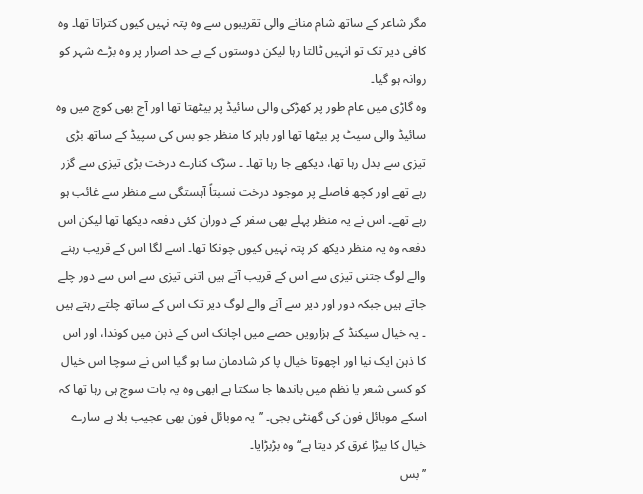مگر شاعر کے ساتھ شام منانے والی تقریبوں سے وہ پتہ نہیں کیوں کتراتا تھا۔ وہ کافی دیر تک تو انہیں ٹالتا رہا لیکن دوستوں کے بے حد اصرار پر وہ بڑے شہر کو روانہ ہو گیا۔
وہ گاڑی میں عام طور پر کھڑکی والی سائیڈ پر بیٹھتا تھا اور آج بھی کوچ میں وہ سائیڈ والی سیٹ پر بیٹھا تھا اور باہر کا منظر جو بس کی سپیڈ کے ساتھ بڑی تیزی سے بدل رہا تھا، دیکھے جا رہا تھا۔ ۔ سڑک کنارے درخت بڑی تیزی سے گزر رہے تھے اور کچھ فاصلے پر موجود درخت نسبتاً آہستگی سے منظر سے غائب ہو رہے تھے۔ اس نے یہ منظر پہلے بھی سفر کے دوران کئی دفعہ دیکھا تھا لیکن اس دفعہ وہ یہ منظر دیکھ کر پتہ نہیں کیوں چونکا تھا۔ اسے لگا اس کے قریب رہنے والے لوگ جتنی تیزی سے اس کے قریب آتے ہیں اتنی تیزی سے اس سے دور چلے جاتے ہیں جبکہ دور اور دیر سے آنے والے لوگ دیر تک اس کے ساتھ چلتے رہتے ہیں ۔ یہ خیال سیکنڈ کے ہزارویں حصے میں اچانک اس کے ذہن میں کوندا، اور اس کا ذہن ایک نیا اور اچھوتا خیال پا کر شادمان سا ہو گیا اس نے سوچا اس خیال کو کسی شعر یا نظم میں باندھا جا سکتا ہے ابھی وہ یہ بات سوچ ہی رہا تھا کہ اسکے موبائل فون کی گھنٹی بجی۔ ’’یہ موبائل فون بھی عجیب بلا ہے سارے خیال کا بیڑا غرق کر دیتا ہے‘‘ وہ بڑبڑایا۔
’’ بس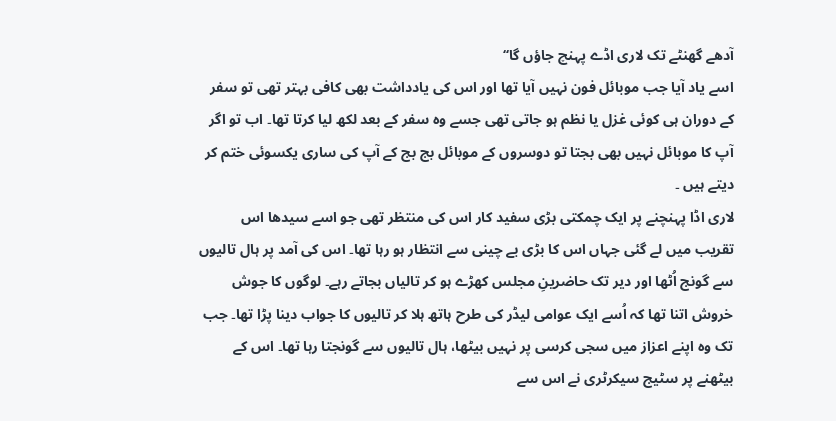آدھے گھنٹے تک لاری اڈے پہنچ جاؤں گا‘‘
اسے یاد آیا جب موبائل فون نہیں آیا تھا اور اس کی یادداشت بھی کافی بہتر تھی تو سفر کے دوران ہی کوئی غزل یا نظم ہو جاتی تھی جسے وہ سفر کے بعد لکھ لیا کرتا تھا۔ اب تو اگر آپ کا موبائل نہیں بھی بجتا تو دوسروں کے موبائل بج بج کے آپ کی ساری یکسوئی ختم کر دیتے ہیں ۔
لاری اڈا پہنچنے پر ایک چمکتی بڑی سفید کار اس کی منتظر تھی جو اسے سیدھا اس تقریب میں لے گئی جہاں اس کا بڑی بے چینی سے انتظار ہو رہا تھا۔ اس کی آمد پر ہال تالیوں سے گونج اُٹھا اور دیر تک حاضرینِ مجلس کھڑے ہو کر تالیاں بجاتے رہے۔ لوگوں کا جوش خروش اتنا تھا کہ اُسے ایک عوامی لیڈر کی طرح ہاتھ ہلا کر تالیوں کا جواب دینا پڑا تھا۔ جب تک وہ اپنے اعزاز میں سجی کرسی پر نہیں بیٹھا، ہال تالیوں سے گونجتا رہا تھا۔ اس کے بیٹھنے پر سٹیج سیکرٹری نے اس سے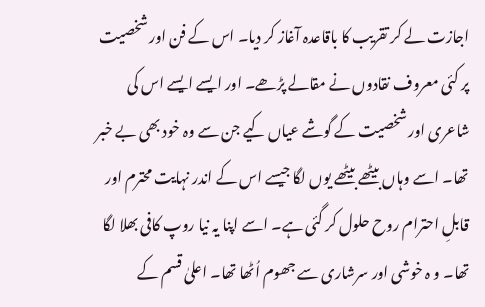اجازت لے کر تقریب کا باقاعدہ آغاز کر دیا۔ اس کے فن اور شخصیت پر کئی معروف نقادوں نے مقالے پڑھے۔ اور ایسے ایسے اس کی شاعری اور شخصیت کے گوشے عیاں کیے جن سے وہ خود بھی بے خبر تھا۔ اسے وہاں بیٹھے بیٹھے یوں لگا جیسے اس کے اندر نہایت محترم اور قابلِ احترام روح حلول کر گئی ہے۔ اسے اپنا یہ نیا روپ کافی بھلا لگا تھا۔ و ہ خوشی اور سرشاری سے جھوم اُٹھا تھا۔ اعلیٰ قسم کے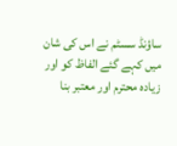ساؤنڈ سسٹم نے اس کی شان میں کہے گئے الفاظ کو اور زیادہ محترم اور معتبر بنا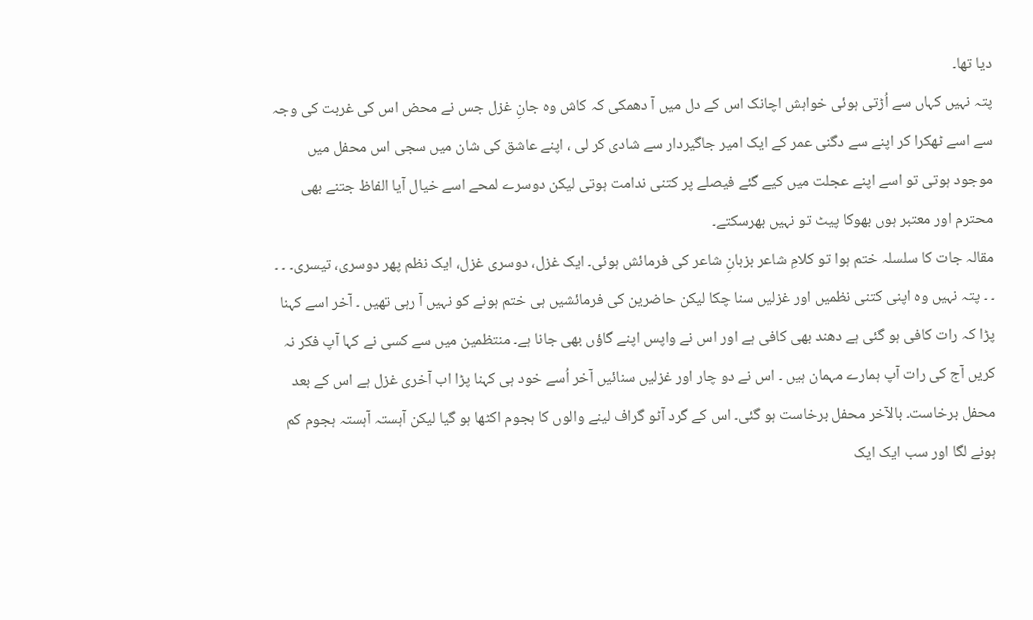دیا تھا۔
پتہ نہیں کہاں سے اُڑتی ہوئی خواہش اچانک اس کے دل میں آ دھمکی کہ کاش وہ جانِ غزل جس نے محض اس کی غربت کی وجہ سے اسے ٹھکرا کر اپنے سے دگنی عمر کے ایک امیر جاگیردار سے شادی کر لی ، اپنے عاشق کی شان میں سجی اس محفل میں موجود ہوتی تو اسے اپنے عجلت میں کیے گئے فیصلے پر کتنی ندامت ہوتی لیکن دوسرے لمحے اسے خیال آیا الفاظ جتنے بھی محترم اور معتبر ہوں بھوکا پیٹ تو نہیں بھرسکتے۔
مقالہ جات کا سلسلہ ختم ہوا تو کلامِ شاعر بزبانِ شاعر کی فرمائش ہوئی۔ ایک غزل، دوسری غزل، ایک نظم پھر دوسری، تیسری۔ ۔ ۔ ۔ ۔ پتہ نہیں وہ اپنی کتنی نظمیں اور غزلیں سنا چکا لیکن حاضرین کی فرمائشیں ہی ختم ہونے کو نہیں آ رہی تھیں ۔ آخر اسے کہنا پڑا کہ رات کافی ہو گئی ہے دھند بھی کافی ہے اور اس نے واپس اپنے گاؤں بھی جانا ہے۔ منتظمین میں سے کسی نے کہا آپ فکر نہ کریں آج کی رات آپ ہمارے مہمان ہیں ۔ اس نے دو چار اور غزلیں سنائیں آخر اُسے خود ہی کہنا پڑا اب آخری غزل ہے اس کے بعد محفل برخاست۔ بالآخر محفل برخاست ہو گئی۔ اس کے گرد آٹو گراف لینے والوں کا ہجوم اکٹھا ہو گیا لیکن آہستہ آہستہ ہجوم کم ہونے لگا اور سب ایک ایک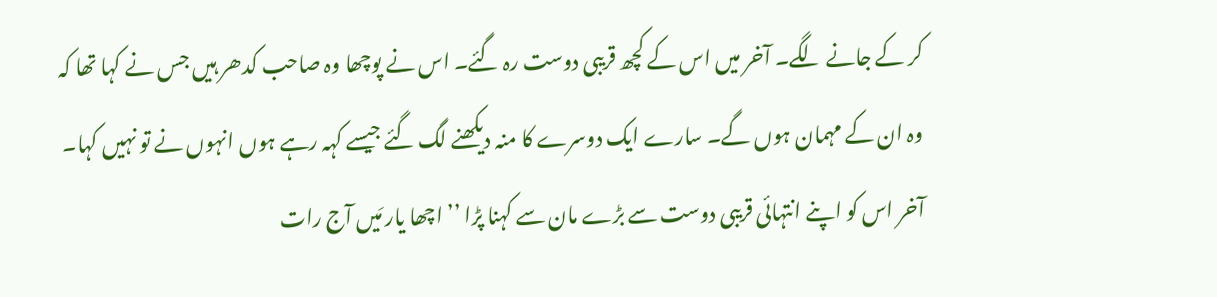کر کے جانے لگے۔ آخر میں اس کے کچھ قریبی دوست رہ گئے۔ اس نے پوچھا وہ صاحب کدھر ہیں جس نے کہا تھا کہ وہ ان کے مہمان ہوں گے۔ سارے ایک دوسرے کا منہ دیکھنے لگ گئے جیسے کہہ رہے ہوں انہوں نے تو نہیں کہا۔ آخر اس کو اپنے انتہائی قریبی دوست سے بڑے مان سے کہنا پڑا ’’ اچھا یار مَیں آج رات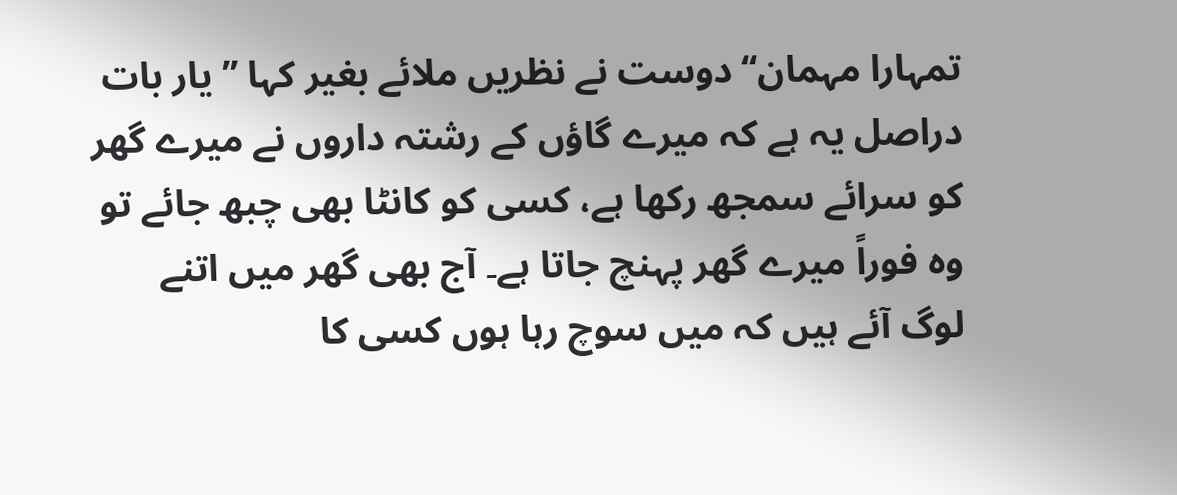تمہارا مہمان‘‘دوست نے نظریں ملائے بغیر کہا ’’ یار بات دراصل یہ ہے کہ میرے گاؤں کے رشتہ داروں نے میرے گھر کو سرائے سمجھ رکھا ہے، کسی کو کانٹا بھی چبھ جائے تو وہ فوراً میرے گھر پہنچ جاتا ہے۔ آج بھی گھر میں اتنے لوگ آئے ہیں کہ میں سوچ رہا ہوں کسی کا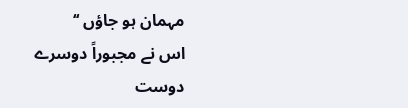مہمان ہو جاؤں ‘‘
اس نے مجبوراً دوسرے دوست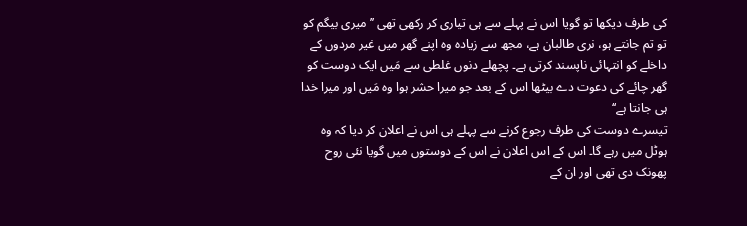کی طرف دیکھا تو گویا اس نے پہلے سے ہی تیاری کر رکھی تھی ’’میری بیگم کو تو تم جانتے ہو، نری طالبان ہے، مجھ سے زیادہ وہ اپنے گھر میں غیر مردوں کے داخلے کو انتہائی ناپسند کرتی ہے۔ پچھلے دنوں غلطی سے مَیں ایک دوست کو گھر چائے کی دعوت دے بیٹھا اس کے بعد جو میرا حشر ہوا وہ مَیں اور میرا خدا ہی جانتا ہے‘‘
تیسرے دوست کی طرف رجوع کرنے سے پہلے ہی اس نے اعلان کر دیا کہ وہ ہوٹل میں رہے گا۔ اس کے اس اعلان نے اس کے دوستوں میں گویا نئی روح پھونک دی تھی اور ان کے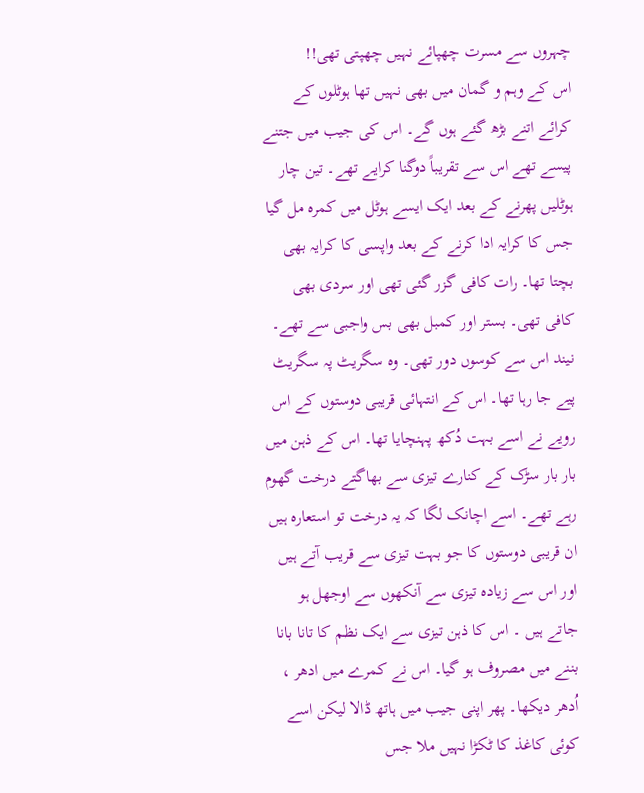چہروں سے مسرت چھپائے نہیں چھپتی تھی!!
اس کے وہم و گمان میں بھی نہیں تھا ہوٹلوں کے کرائے اتنے بڑھ گئے ہوں گے۔ اس کی جیب میں جتنے پیسے تھے اس سے تقریباً دوگنا کرایے تھے۔ تین چار ہوٹلیں پھرنے کے بعد ایک ایسے ہوٹل میں کمرہ مل گیا جس کا کرایہ ادا کرنے کے بعد واپسی کا کرایہ بھی بچتا تھا۔ رات کافی گزر گئی تھی اور سردی بھی کافی تھی۔ بستر اور کمبل بھی بس واجبی سے تھے۔ نیند اس سے کوسوں دور تھی۔ وہ سگریٹ پہ سگریٹ پیے جا رہا تھا۔ اس کے انتہائی قریبی دوستوں کے اس رویے نے اسے بہت دُکھ پہنچایا تھا۔ اس کے ذہن میں بار بار سڑک کے کنارے تیزی سے بھاگتے درخت گھوم رہے تھے۔ اسے اچانک لگا کہ یہ درخت تو استعارہ ہیں ان قریبی دوستوں کا جو بہت تیزی سے قریب آتے ہیں اور اس سے زیادہ تیزی سے آنکھوں سے اوجھل ہو جاتے ہیں ۔ اس کا ذہن تیزی سے ایک نظم کا تانا بانا بننے میں مصروف ہو گیا۔ اس نے کمرے میں ادھر ، اُدھر دیکھا۔ پھر اپنی جیب میں ہاتھ ڈالا لیکن اسے کوئی کاغذ کا ٹکڑا نہیں ملا جس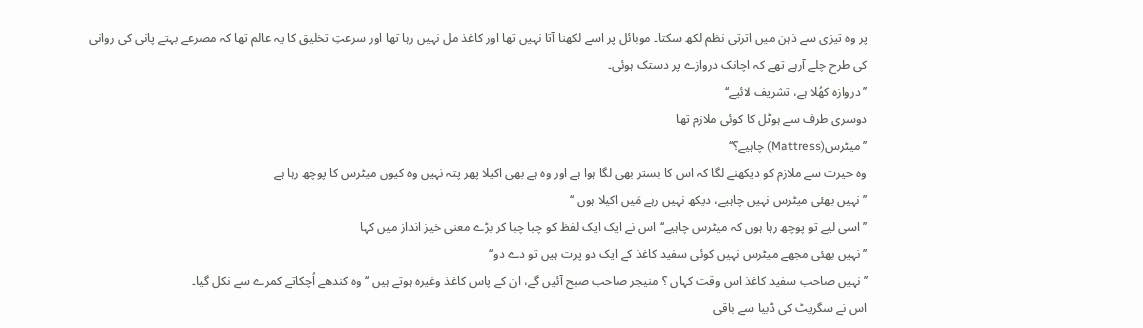پر وہ تیزی سے ذہن میں اترتی نظم لکھ سکتا۔ موبائل پر اسے لکھنا آتا نہیں تھا اور کاغذ مل نہیں رہا تھا اور سرعتِ تخلیق کا یہ عالم تھا کہ مصرعے بہتے پانی کی روانی کی طرح چلے آرہے تھے کہ اچانک دروازے پر دستک ہوئی۔
’’دروازہ کھُلا ہے، تشریف لائیے‘‘
دوسری طرف سے ہوٹل کا کوئی ملازم تھا
’’ میٹرس(Mattress) چاہیے؟‘‘
وہ حیرت سے ملازم کو دیکھنے لگا کہ اس کا بستر بھی لگا ہوا ہے اور وہ ہے بھی اکیلا پھر پتہ نہیں وہ کیوں میٹرس کا پوچھ رہا ہے
’’ نہیں بھئی میٹرس نہیں چاہیے، دیکھ نہیں رہے مَیں اکیلا ہوں ‘‘
’’اسی لیے تو پوچھ رہا ہوں کہ میٹرس چاہیے‘‘ اس نے ایک ایک لفظ کو چبا چبا کر بڑے معنی خیز انداز میں کہا
’’ نہیں بھئی مجھے میٹرس نہیں کوئی سفید کاغذ کے ایک دو پرت ہیں تو دے دو‘‘
’’ نہیں صاحب سفید کاغذ اس وقت کہاں ؟ منیجر صاحب صبح آئیں گے، ان کے پاس کاغذ وغیرہ ہوتے ہیں ‘‘ وہ کندھے اُچکاتے کمرے سے نکل گیا۔
اس نے سگریٹ کی ڈبیا سے باقی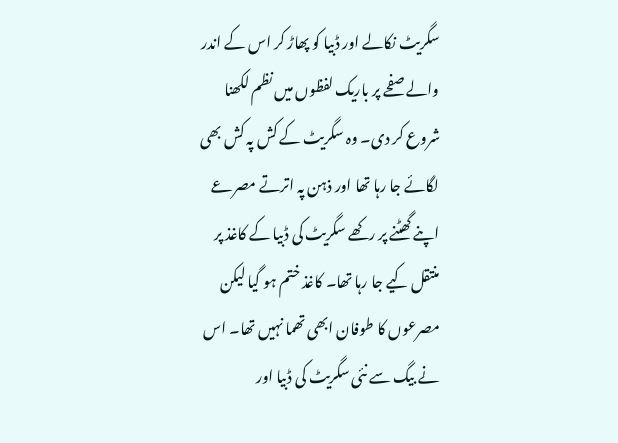سگریٹ نکالے اور ڈبیا کو پھاڑ کر اس کے اندر والے صفحے پر باریک لفظوں میں نظم لکھنا شروع کر دی۔ وہ سگریٹ کے کش پہ کش بھی لگائے جا رہا تھا اور ذہن پہ اترتے مصرعے اپنے گھٹنے پر رکھے سگریٹ کی ڈبیا کے کاغذ پر منتقل کیے جا رہا تھا۔ کاغذ ختم ہو گیا لیکن مصرعوں کا طوفان ابھی تھما نہیں تھا۔ اس نے بیگ سے نئی سگریٹ کی ڈبیا اور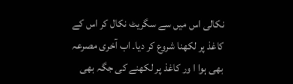نکالی اس میں سے سگریٹ نکال کر اس کے کاغذ پر لکھنا شروع کر دیا۔ اب آخری مصرعہ بھی ہوا ا ور کاغذ پر لکھنے کی جگہ بھی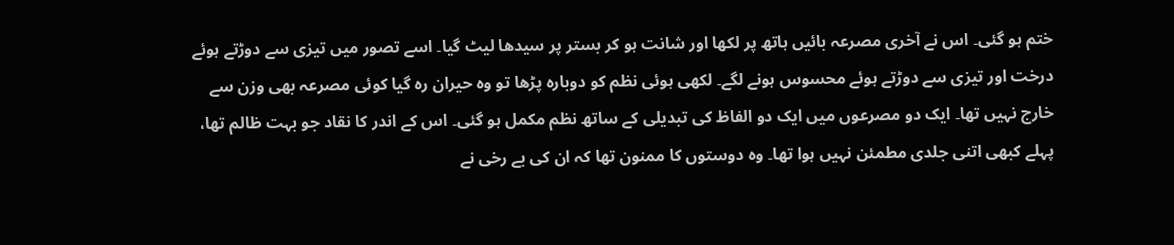ختم ہو گئی۔ اس نے آخری مصرعہ بائیں ہاتھ پر لکھا اور شانت ہو کر بستر پر سیدھا لیٹ گیا۔ اسے تصور میں تیزی سے دوڑتے ہوئے درخت اور تیزی سے دوڑتے ہوئے محسوس ہونے لگے۔ لکھی ہوئی نظم کو دوبارہ پڑھا تو وہ حیران رہ گیا کوئی مصرعہ بھی وزن سے خارج نہیں تھا۔ ایک دو مصرعوں میں ایک دو الفاظ کی تبدیلی کے ساتھ نظم مکمل ہو گئی۔ اس کے اندر کا نقاد جو بہت ظالم تھا، پہلے کبھی اتنی جلدی مطمئن نہیں ہوا تھا۔ وہ دوستوں کا ممنون تھا کہ ان کی بے رخی نے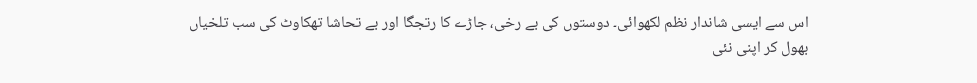اس سے ایسی شاندار نظم لکھوائی۔ دوستوں کی بے رخی، جاڑے کا رتجگا اور بے تحاشا تھکاوٹ کی سب تلخیاں بھول کر اپنی نئی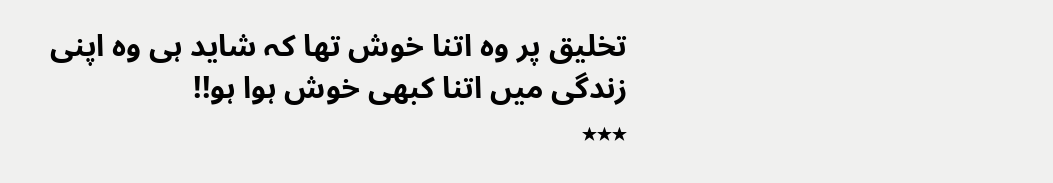تخلیق پر وہ اتنا خوش تھا کہ شاید ہی وہ اپنی زندگی میں اتنا کبھی خوش ہوا ہو!!
٭٭٭